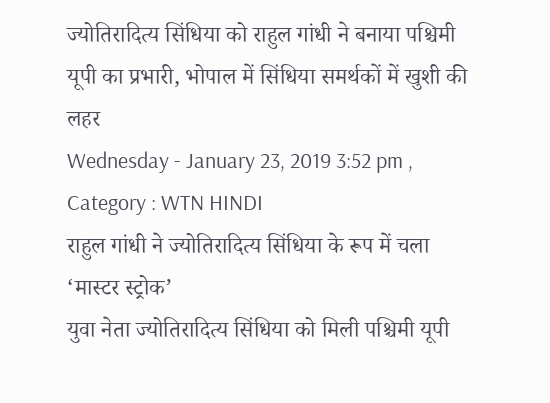ज्योतिरादित्य सिंधिया को राहुल गांधी ने बनाया पश्चिमी यूपी का प्रभारी, भोपाल में सिंधिया समर्थकों में खुशी की लहर
Wednesday - January 23, 2019 3:52 pm ,
Category : WTN HINDI
राहुल गांधी ने ज्योतिरादित्य सिंधिया के रूप में चला ‘मास्टर स्ट्रोक’
युवा नेता ज्योतिरादित्य सिंधिया को मिली पश्चिमी यूपी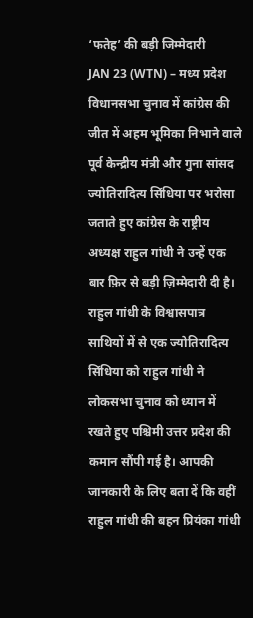‘फतेह’ की बड़ी जिम्मेदारी
JAN 23 (WTN) – मध्य प्रदेश विधानसभा चुनाव में कांग्रेस की जीत में अहम भूमिका निभाने वाले पूर्व केन्द्रीय मंत्री और गुना सांसद ज्योतिरादित्य सिंधिया पर भरोसा जताते हुए कांग्रेस के राष्ट्रीय अध्यक्ष राहुल गांधी ने उन्हें एक बार फ़िर से बड़ी ज़िम्मेदारी दी है। राहुल गांधी के विश्वासपात्र साथियों में से एक ज्योतिरादित्य सिंधिया को राहुल गांधी ने लोकसभा चुनाव को ध्यान में रखते हुए पश्चिमी उत्तर प्रदेश की कमान सौंपी गई है। आपकी जानकारी के लिए बता दें कि वहीं राहुल गांधी की बहन प्रियंका गांधी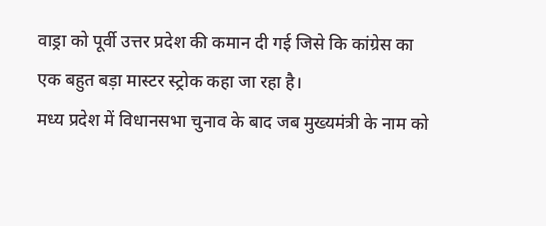वाड्रा को पूर्वी उत्तर प्रदेश की कमान दी गई जिसे कि कांग्रेस का एक बहुत बड़ा मास्टर स्ट्रोक कहा जा रहा है।
मध्य प्रदेश में विधानसभा चुनाव के बाद जब मुख्यमंत्री के नाम को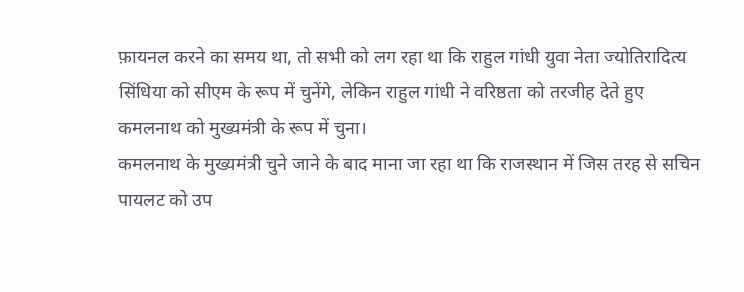फ़ायनल करने का समय था, तो सभी को लग रहा था कि राहुल गांधी युवा नेता ज्योतिरादित्य सिंधिया को सीएम के रूप में चुनेंगे, लेकिन राहुल गांधी ने वरिष्ठता को तरजीह देते हुए कमलनाथ को मुख्यमंत्री के रूप में चुना।
कमलनाथ के मुख्यमंत्री चुने जाने के बाद माना जा रहा था कि राजस्थान में जिस तरह से सचिन पायलट को उप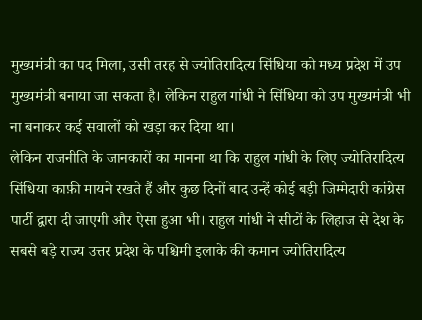मुख्यमंत्री का पद मिला, उसी तरह से ज्योतिरादित्य सिंधिया को मध्य प्रदेश में उप मुख्यमंत्री बनाया जा सकता है। लेकिन राहुल गांधी ने सिंधिया को उप मुख्यमंत्री भी ना बनाकर कई सवालों को खड़ा कर दिया था।
लेकिन राजनीति के जानकारों का मानना था कि राहुल गांधी के लिए ज्योतिरादित्य सिंधिया काफ़ी मायने रखते हैं और कुछ दिनों बाद उन्हें कोई बड़ी जिम्मेदारी कांग्रेस पार्टी द्वारा दी जाएगी और ऐसा हुआ भी। राहुल गांधी ने सीटों के लिहाज से देश के सबसे बड़े राज्य उत्तर प्रदेश के पश्चिमी इलाके की कमान ज्योतिरादित्य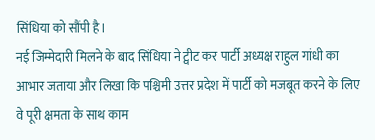सिंधिया को सौंपी है।
नई जिम्मेदारी मिलने के बाद सिंधिया ने ट्वीट कर पार्टी अध्यक्ष राहुल गांधी का आभार जताया और लिखा कि पश्चिमी उत्तर प्रदेश में पार्टी को मजबूत करने के लिए वे पूरी क्षमता के साथ काम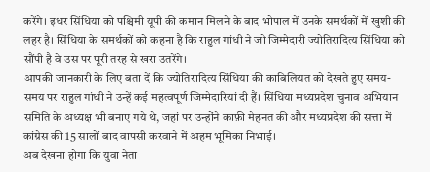करेंगे। इधर सिंधिया को पश्चिमी यूपी की कमान मिलने के बाद भोपाल में उनके समर्थकों में खुशी की लहर है। सिंधिया के समर्थकों को कहना है कि राहुल गांधी ने जो जिम्मेदारी ज्योतिरादित्य सिंधिया को सौंपी है वे उस पर पूरी तरह से खरा उतरेंगे।
आपकी जानकारी के लिए बता दें कि ज्योतिरादित्य सिंधिया की काबिलियत को देखते हुए समय-समय पर राहुल गांधी ने उन्हें कई महत्वपूर्ण जिम्मेदारियां दी हैं। सिंधिया मध्यप्रदेश चुनाव अभियान समिति के अध्यक्ष भी बनाए गये थे, जहां पर उन्होंने काफ़ी मेहनत की और मध्यप्रदेश की सत्ता में कांग्रेस की 15 सालों बाद वापसी करवाने में अहम भूमिका निभाई।
अब देखना होगा कि युवा नेता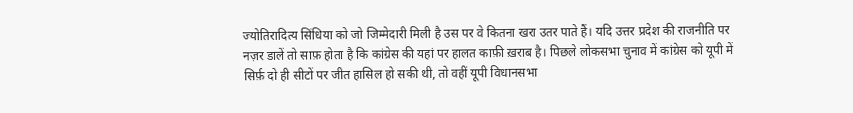ज्योतिरादित्य सिंधिया को जो जिम्मेदारी मिली है उस पर वे कितना खरा उतर पाते हैं। यदि उत्तर प्रदेश की राजनीति पर नज़र डालें तो साफ़ होता है कि कांग्रेस की यहां पर हालत काफ़ी ख़राब है। पिछले लोकसभा चुनाव में कांग्रेस को यूपी में सिर्फ़ दो ही सीटों पर जीत हासिल हो सकी थी, तो वहीं यूपी विधानसभा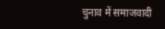चुनाव में समाजवादी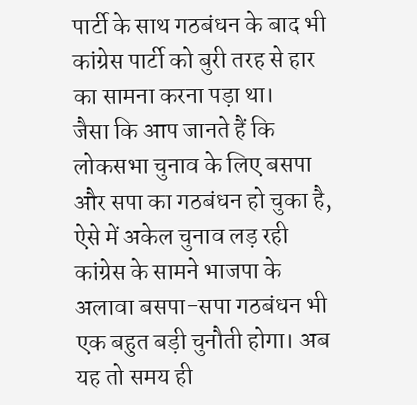पार्टी के साथ गठबंधन के बाद भी कांग्रेस पार्टी को बुरी तरह से हार का सामना करना पड़ा था।
जैसा कि आप जानते हैं कि लोकसभा चुनाव के लिए बसपा और सपा का गठबंधन हो चुका है, ऐसे में अकेल चुनाव लड़ रही कांग्रेस के सामने भाजपा के अलावा बसपा-सपा गठबंधन भी एक बहुत बड़ी चुनौती होगा। अब यह तो समय ही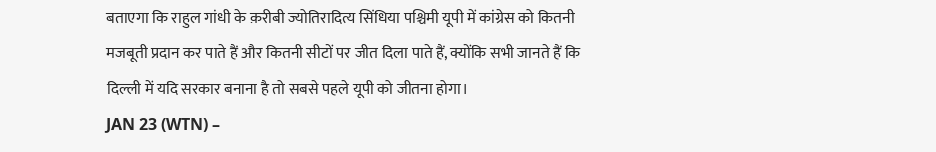बताएगा कि राहुल गांधी के क़रीबी ज्योतिरादित्य सिंधिया पश्चिमी यूपी में कांग्रेस को कितनी मजबूती प्रदान कर पाते हैं और कितनी सीटों पर जीत दिला पाते हैं, क्योंकि सभी जानते हैं कि दिल्ली में यदि सरकार बनाना है तो सबसे पहले यूपी को जीतना होगा।
JAN 23 (WTN) –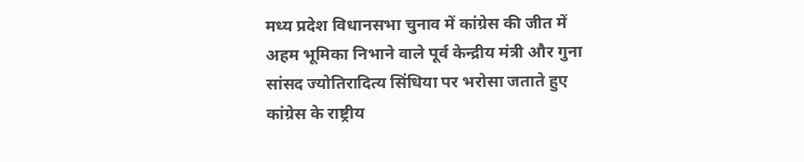मध्य प्रदेश विधानसभा चुनाव में कांग्रेस की जीत में अहम भूमिका निभाने वाले पूर्व केन्द्रीय मंत्री और गुना सांसद ज्योतिरादित्य सिंधिया पर भरोसा जताते हुए कांग्रेस के राष्ट्रीय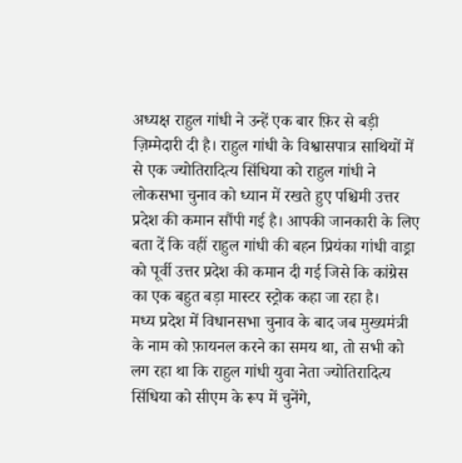अध्यक्ष राहुल गांधी ने उन्हें एक बार फ़िर से बड़ी ज़िम्मेदारी दी है। राहुल गांधी के विश्वासपात्र साथियों में से एक ज्योतिरादित्य सिंधिया को राहुल गांधी ने लोकसभा चुनाव को ध्यान में रखते हुए पश्चिमी उत्तर प्रदेश की कमान सौंपी गई है। आपकी जानकारी के लिए बता दें कि वहीं राहुल गांधी की बहन प्रियंका गांधी वाड्रा को पूर्वी उत्तर प्रदेश की कमान दी गई जिसे कि कांग्रेस का एक बहुत बड़ा मास्टर स्ट्रोक कहा जा रहा है।
मध्य प्रदेश में विधानसभा चुनाव के बाद जब मुख्यमंत्री के नाम को फ़ायनल करने का समय था, तो सभी को लग रहा था कि राहुल गांधी युवा नेता ज्योतिरादित्य सिंधिया को सीएम के रूप में चुनेंगे,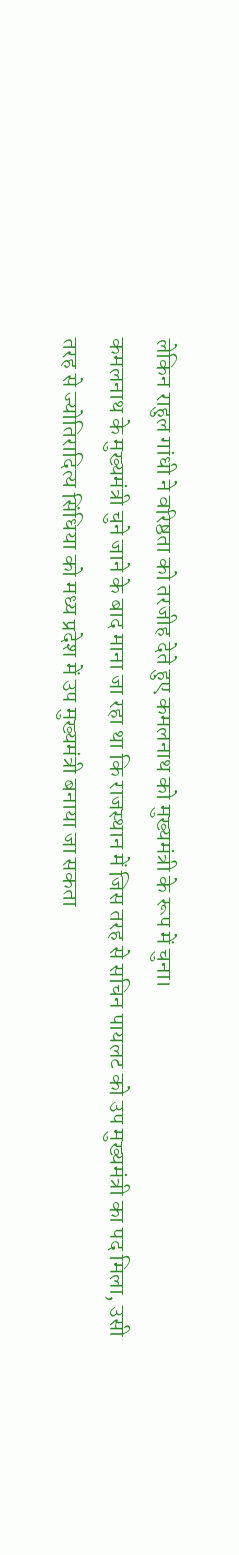लेकिन राहुल गांधी ने वरिष्ठता को तरजीह देते हुए कमलनाथ को मुख्यमंत्री के रूप में चुना।
कमलनाथ के मुख्यमंत्री चुने जाने के बाद माना जा रहा था कि राजस्थान में जिस तरह से सचिन पायलट को उप मुख्यमंत्री का पद मिला, उसी तरह से ज्योतिरादित्य सिंधिया को मध्य प्रदेश में उप मुख्यमंत्री बनाया जा सकता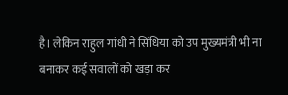है। लेकिन राहुल गांधी ने सिंधिया को उप मुख्यमंत्री भी ना बनाकर कई सवालों को खड़ा कर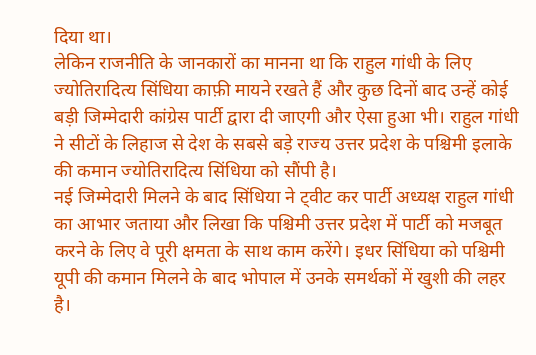दिया था।
लेकिन राजनीति के जानकारों का मानना था कि राहुल गांधी के लिए ज्योतिरादित्य सिंधिया काफ़ी मायने रखते हैं और कुछ दिनों बाद उन्हें कोई बड़ी जिम्मेदारी कांग्रेस पार्टी द्वारा दी जाएगी और ऐसा हुआ भी। राहुल गांधी ने सीटों के लिहाज से देश के सबसे बड़े राज्य उत्तर प्रदेश के पश्चिमी इलाके की कमान ज्योतिरादित्य सिंधिया को सौंपी है।
नई जिम्मेदारी मिलने के बाद सिंधिया ने ट्वीट कर पार्टी अध्यक्ष राहुल गांधी का आभार जताया और लिखा कि पश्चिमी उत्तर प्रदेश में पार्टी को मजबूत करने के लिए वे पूरी क्षमता के साथ काम करेंगे। इधर सिंधिया को पश्चिमी यूपी की कमान मिलने के बाद भोपाल में उनके समर्थकों में खुशी की लहर है।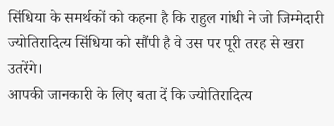सिंधिया के समर्थकों को कहना है कि राहुल गांधी ने जो जिम्मेदारी ज्योतिरादित्य सिंधिया को सौंपी है वे उस पर पूरी तरह से खरा उतरेंगे।
आपकी जानकारी के लिए बता दें कि ज्योतिरादित्य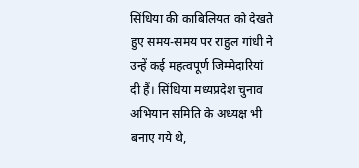सिंधिया की काबिलियत को देखते हुए समय-समय पर राहुल गांधी ने उन्हें कई महत्वपूर्ण जिम्मेदारियां दी हैं। सिंधिया मध्यप्रदेश चुनाव अभियान समिति के अध्यक्ष भी बनाए गये थे,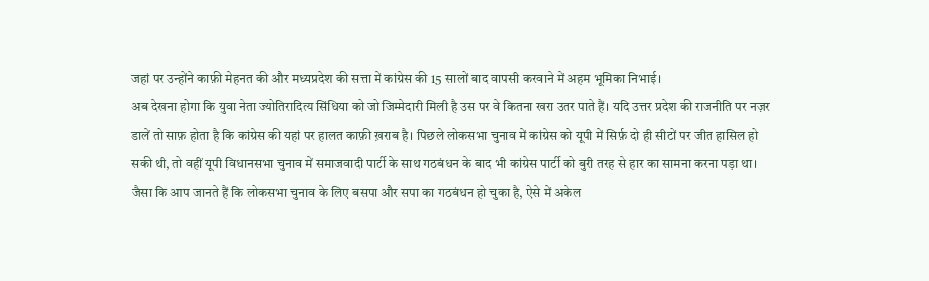जहां पर उन्होंने काफ़ी मेहनत की और मध्यप्रदेश की सत्ता में कांग्रेस की 15 सालों बाद वापसी करवाने में अहम भूमिका निभाई।
अब देखना होगा कि युवा नेता ज्योतिरादित्य सिंधिया को जो जिम्मेदारी मिली है उस पर वे कितना खरा उतर पाते हैं। यदि उत्तर प्रदेश की राजनीति पर नज़र डालें तो साफ़ होता है कि कांग्रेस की यहां पर हालत काफ़ी ख़राब है। पिछले लोकसभा चुनाव में कांग्रेस को यूपी में सिर्फ़ दो ही सीटों पर जीत हासिल हो सकी थी, तो वहीं यूपी विधानसभा चुनाव में समाजवादी पार्टी के साथ गठबंधन के बाद भी कांग्रेस पार्टी को बुरी तरह से हार का सामना करना पड़ा था।
जैसा कि आप जानते हैं कि लोकसभा चुनाव के लिए बसपा और सपा का गठबंधन हो चुका है, ऐसे में अकेल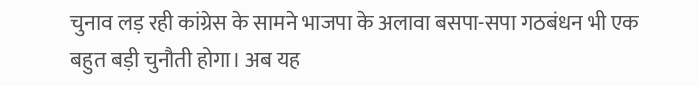चुनाव लड़ रही कांग्रेस के सामने भाजपा के अलावा बसपा-सपा गठबंधन भी एक बहुत बड़ी चुनौती होगा। अब यह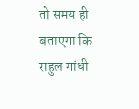तो समय ही बताएगा कि राहुल गांधी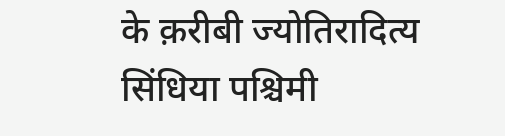के क़रीबी ज्योतिरादित्य सिंधिया पश्चिमी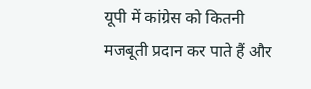यूपी में कांग्रेस को कितनी मजबूती प्रदान कर पाते हैं और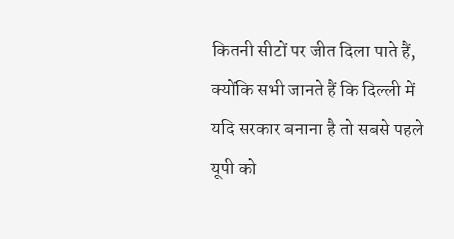कितनी सीटों पर जीत दिला पाते हैं, क्योंकि सभी जानते हैं कि दिल्ली में यदि सरकार बनाना है तो सबसे पहले यूपी को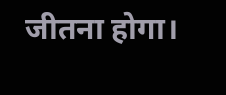जीतना होगा।